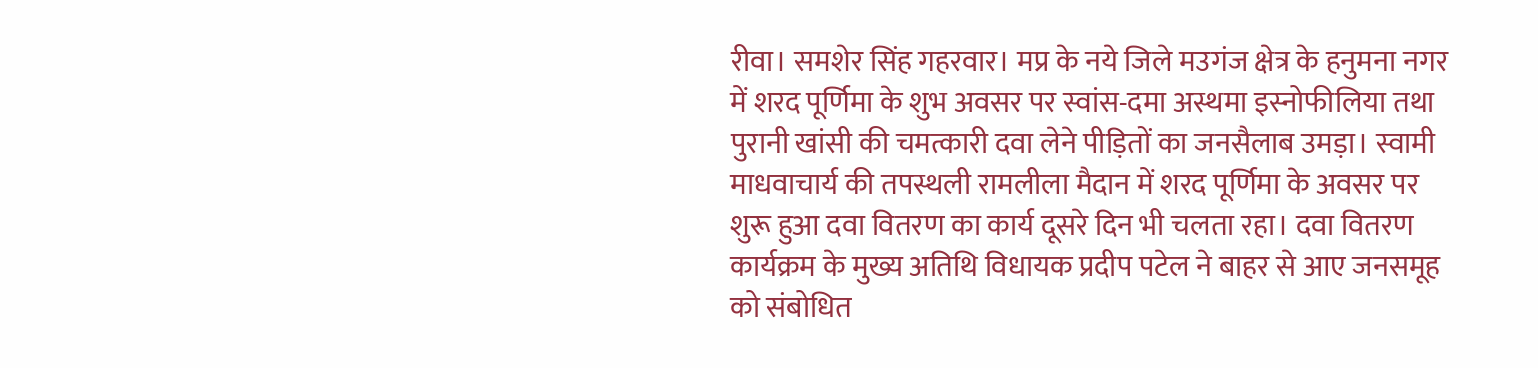रीवा। समशेर सिंह गहरवार। मप्र के नये जिले मउगंज क्षेत्र के हनुमना नगर में शरद पूर्णिमा के शुभ अवसर पर स्वांस-दमा अस्थमा इस्नोफीलिया तथा पुरानी खांसी की चमत्कारी दवा लेने पीड़ितों का जनसैलाब उमड़ा। स्वामी माधवाचार्य की तपस्थली रामलीला मैदान में शरद पूर्णिमा के अवसर पर शुरू हुआ दवा वितरण का कार्य दूसरे दिन भी चलता रहा। दवा वितरण कार्यक्रम के मुख्य अतिथि विधायक प्रदीप पटेल ने बाहर से आए जनसमूह को संबोधित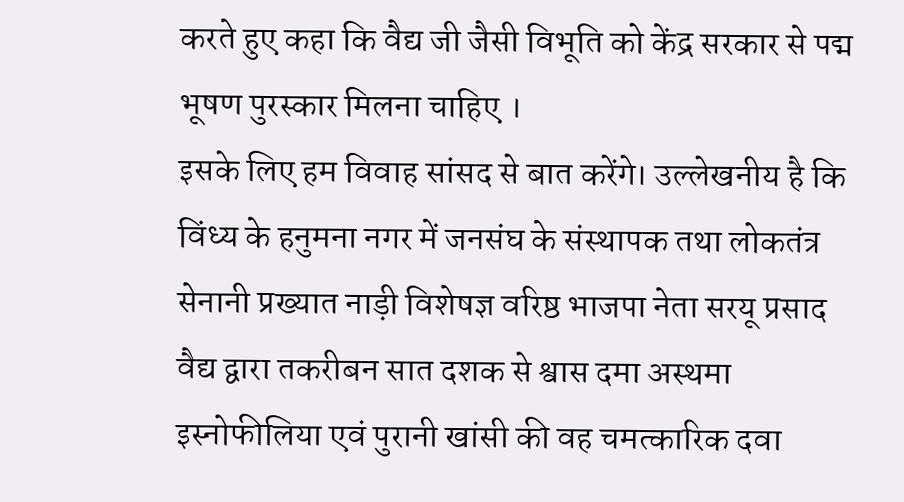करते हुए कहा कि वैद्य जी जैसी विभूति को केंद्र सरकार से पद्म भूषण पुरस्कार मिलना चाहिए ।
इसके लिए हम विवाह सांसद से बात करेंगे। उल्लेखनीय है कि विंध्य के हनुमना नगर में जनसंघ के संस्थापक तथा लोकतंत्र सेनानी प्रख्यात नाड़ी विशेषज्ञ वरिष्ठ भाजपा नेता सरयू प्रसाद वैद्य द्वारा तकरीबन सात दशक से श्वास दमा अस्थमा इस्नोफीलिया एवं पुरानी खांसी की वह चमत्कारिक दवा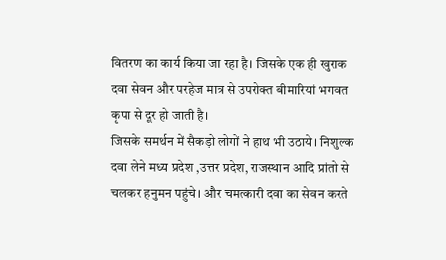वितरण का कार्य किया जा रहा है। जिसके एक ही खुराक दवा सेवन और परहेज मात्र से उपरोक्त बीमारियां भगवत कृपा से दूर हो जाती है।
जिसके समर्थन में सैकड़ो लोगों ने हाथ भी उठाये। निशुल्क दवा लेने मध्य प्रदेश ,उत्तर प्रदेश, राजस्थान आदि प्रांतो से चलकर हनुमन पहुंचे। और चमत्कारी दवा का सेवन करते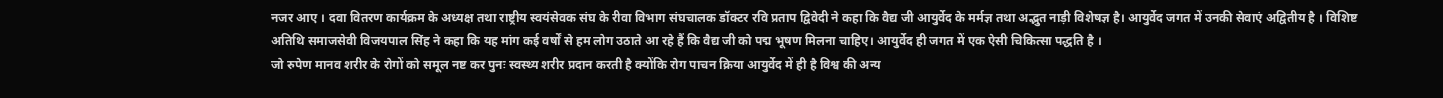नजर आए । दवा वितरण कार्यक्रम के अध्यक्ष तथा राष्ट्रीय स्वयंसेवक संघ के रीवा विभाग संघचालक डॉक्टर रवि प्रताप द्विवेदी ने कहा कि वैद्य जी आयुर्वेद के मर्मज्ञ तथा अद्भुत नाड़ी विशेषज्ञ है। आयुर्वेद जगत में उनकी सेवाएं अद्वितीय है । विशिष्ट अतिथि समाजसेवी विजयपाल सिंह ने कहा कि यह मांग कई वर्षों से हम लोग उठाते आ रहे हैं कि वैद्य जी को पद्म भूषण मिलना चाहिए। आयुर्वेद ही जगत में एक ऐसी चिकित्सा पद्धति है ।
जो रुपेण मानव शरीर के रोगों को समूल नष्ट कर पुनः स्वस्थ्य शरीर प्रदान करती है क्योंकि रोग पाचन क्रिया आयुर्वेद में ही है विश्व की अन्य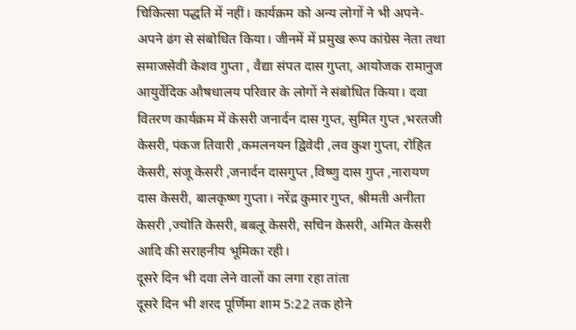चिकित्सा पद्धति में नहीं। कार्यक्रम को अन्य लोगों ने भी अपने-अपने ढंग से संबोधित किया। जीनमें में प्रमुख रूप कांग्रेस नेता तथा समाजसेवी केशव गुप्ता , वैद्या संपत दास गुप्ता, आयोजक रामानुज आयुर्वेदिक औषधालय परिवार के लोगों ने संबोधित किया। दवा वितरण कार्यक्रम में केसरी जनार्दन दास गुप्त, सुमित गुप्त ,भरतजी केसरी, पंकज तिवारी ,कमलनयन द्विवेदी ,लव कुश गुप्ता, रोहित केसरी, संजू केसरी ,जनार्दन दासगुप्त ,विष्णु दास गुप्त ,नारायण दास केसरी, बालकृष्ण गुप्ता। नरेंद्र कुमार गुप्त, श्रीमती अनीता केसरी ,ज्योति केसरी, बबलू केसरी, सचिन केसरी, अमित केसरी आदि की सराहनीय भूमिका रही।
दूसरे दिन भी दवा लेने वालों का लगा रहा तांता
दूसरे दिन भी शरद पूर्णिमा शाम 5:22 तक होने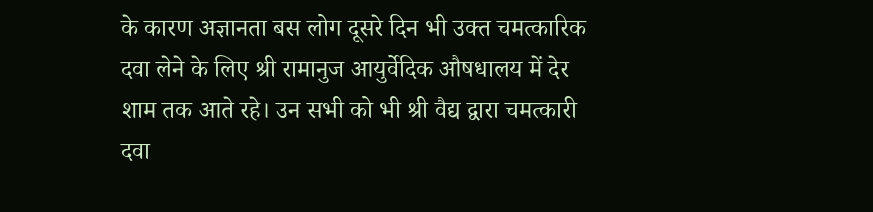के कारण अज्ञानता बस लोग दूसरे दिन भी उक्त चमत्कारिक दवा लेने के लिए श्री रामानुज आयुर्वेदिक औषधालय में देर शाम तक आते रहे। उन सभी को भी श्री वैद्य द्वारा चमत्कारी दवा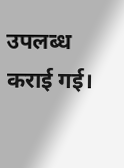उपलब्ध कराई गई।